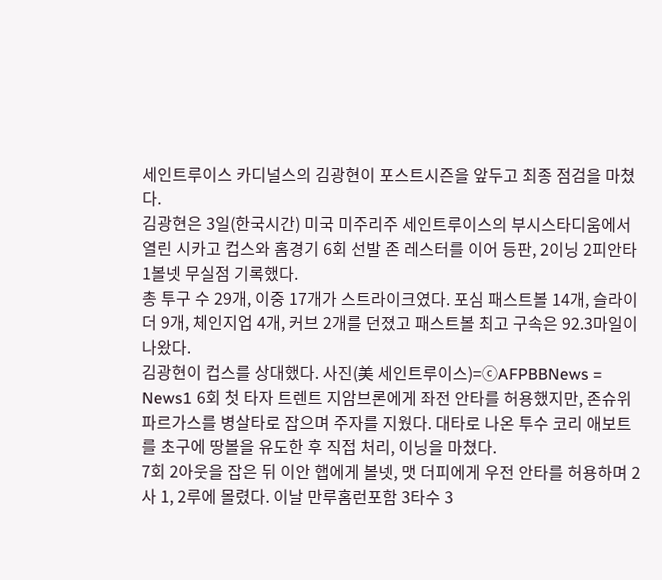세인트루이스 카디널스의 김광현이 포스트시즌을 앞두고 최종 점검을 마쳤다.
김광현은 3일(한국시간) 미국 미주리주 세인트루이스의 부시스타디움에서 열린 시카고 컵스와 홈경기 6회 선발 존 레스터를 이어 등판, 2이닝 2피안타 1볼넷 무실점 기록했다.
총 투구 수 29개, 이중 17개가 스트라이크였다. 포심 패스트볼 14개, 슬라이더 9개, 체인지업 4개, 커브 2개를 던졌고 패스트볼 최고 구속은 92.3마일이 나왔다.
김광현이 컵스를 상대했다. 사진(美 세인트루이스)=ⓒAFPBBNews = News1 6회 첫 타자 트렌트 지암브론에게 좌전 안타를 허용했지만, 존슈위 파르가스를 병살타로 잡으며 주자를 지웠다. 대타로 나온 투수 코리 애보트를 초구에 땅볼을 유도한 후 직접 처리, 이닝을 마쳤다.
7회 2아웃을 잡은 뒤 이안 햅에게 볼넷, 맷 더피에게 우전 안타를 허용하며 2사 1, 2루에 몰렸다. 이날 만루홈런포함 3타수 3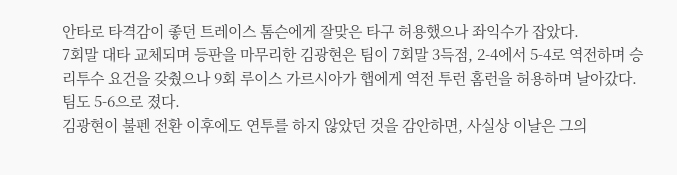안타로 타격감이 좋던 트레이스 톰슨에게 잘맞은 타구 허용했으나 좌익수가 잡았다.
7회말 대타 교체되며 등판을 마무리한 김광현은 팀이 7회말 3득점, 2-4에서 5-4로 역전하며 승리투수 요건을 갖췄으나 9회 루이스 가르시아가 햅에게 역전 투런 홈런을 허용하며 날아갔다. 팀도 5-6으로 졌다.
김광현이 불펜 전환 이후에도 연투를 하지 않았던 것을 감안하면, 사실상 이날은 그의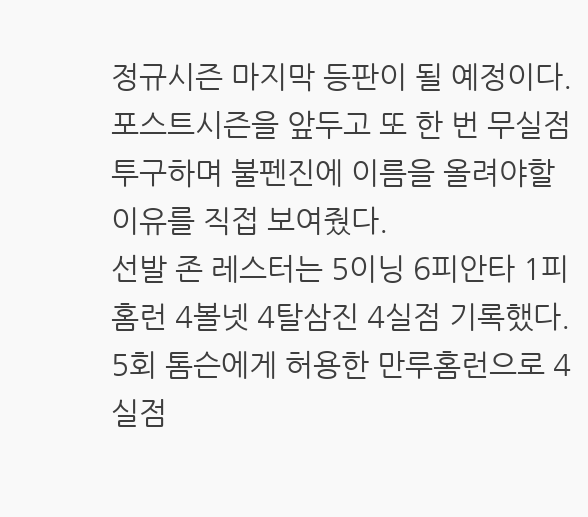정규시즌 마지막 등판이 될 예정이다. 포스트시즌을 앞두고 또 한 번 무실점 투구하며 불펜진에 이름을 올려야할 이유를 직접 보여줬다.
선발 존 레스터는 5이닝 6피안타 1피홈런 4볼넷 4탈삼진 4실점 기록했다. 5회 톰슨에게 허용한 만루홈런으로 4실점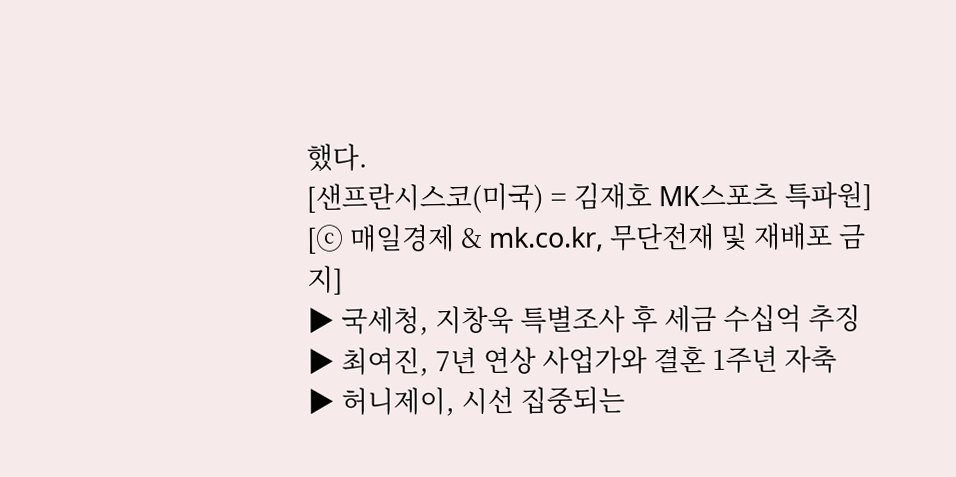했다.
[샌프란시스코(미국) = 김재호 MK스포츠 특파원]
[ⓒ 매일경제 & mk.co.kr, 무단전재 및 재배포 금지]
▶ 국세청, 지창욱 특별조사 후 세금 수십억 추징
▶ 최여진, 7년 연상 사업가와 결혼 1주년 자축
▶ 허니제이, 시선 집중되는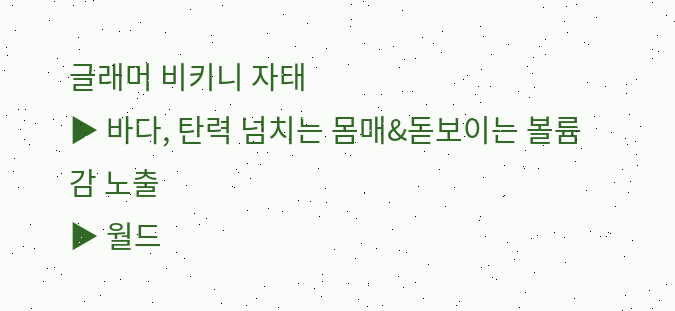글래머 비키니 자태
▶ 바다, 탄력 넘치는 몸매&돋보이는 볼륨감 노출
▶ 월드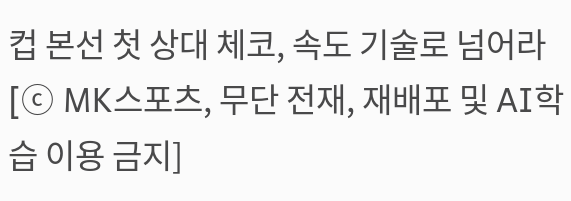컵 본선 첫 상대 체코, 속도 기술로 넘어라
[ⓒ MK스포츠, 무단 전재, 재배포 및 AI학습 이용 금지]